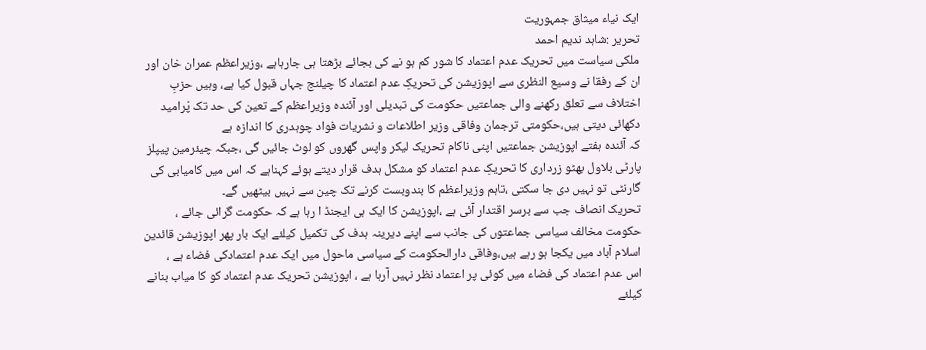ایک نیاء میثاق جمہوریت
تحریر :شاہد ندیم احمد
ملکی سیاست میں تحریک عدم اعتماد کا شور کم ہو نے کی بجائے بڑھتا ہی جارہاہے ،وزیراعظم عمران خان اور ان کے رفقا نے وسیع النظری سے اپوزیشن کی تحریکِ عدم اعتماد کا چیلنج جہاں قبول کیا ہے، وہیں حزبِ اختلاف سے تعلق رکھنے والی جماعتیں حکومت کی تبدیلی اور آئندہ وزیراعظم کے تعین کی حد تک پْرامید دکھائی دیتی ہیں،حکومتی ترجمان وفاقی وزیر اطلاعات و نشریات فواد چوہدری کا اندازہ ہے
کہ آئندہ ہفتے اپوزیشن جماعتیں اپنی ناکام تحریک لیکر واپس گھروں کو لوٹ جائیں گی ،جبکہ چیئرمین پیپلز پارٹی بلاول بھٹو زرداری کا تحریکِ عدم اعتماد کو مشکل ہدف قرار دیتے ہوئے کہناہے کہ اس میں کامیابی کی گارنٹی تو نہیں دی جا سکتی ،تاہم وزیراعظم کا بندوبست کرنے تک چین سے نہیں بیٹھیں گے۔
تحریک انصاف جب سے برسر اقتدار آئی ہے ،اپوزیشن کا ایک ہی ایجنڈ ا رہا ہے کہ حکومت گرائی جائے ، حکومت مخالف سیاسی جماعتوں کی جانب سے اپنے دیرینہ ہدف کی تکمیل کیلئے ایک بار پھر اپوزیشن قائدین اسلام آباد میں یکجا ہو رہے ہیں،وفاقی دارالحکومت کے سیاسی ماحول میں ایک عدم اعتمادکی فضاء ہے ،
اس عدم اعتماد کی فضاء میں کوئی پر اعتماد نظر نہیں آرہا ہے ، اپوزیشن تحریک عدم اعتماد کو کا میاب بنانے کیلئے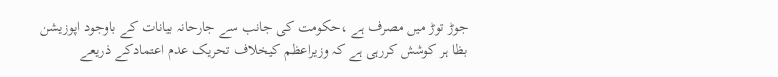جوڑ توڑ میں مصرف ہے ،حکومت کی جانب سے جارحانہ بیانات کے باوجود اپوزیشن بظا ہر کوشش کررہی ہے کہ وزیراعظم کیخلاف تحریک عدم اعتمادکے ذریعے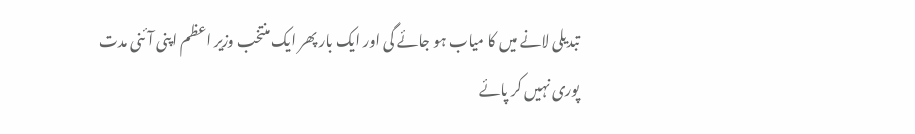تبدیلی لانے میں کا میاب ہو جائے گی اور ایک بار پھر ایک منتخب وزیر اعظم اپنی آئنی مدت پوری نہیں کر پائے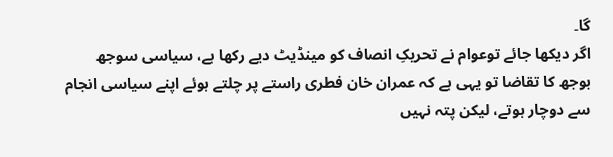گا۔
اگر دیکھا جائے توعوام نے تحریکِ انصاف کو مینڈیٹ دیے رکھا ہے، سیاسی سوجھ بوجھ کا تقاضا تو یہی ہے کہ عمران خان فطری راستے پر چلتے ہوئے اپنے سیاسی انجام سے دوچار ہوتے، لیکن پتہ نہیں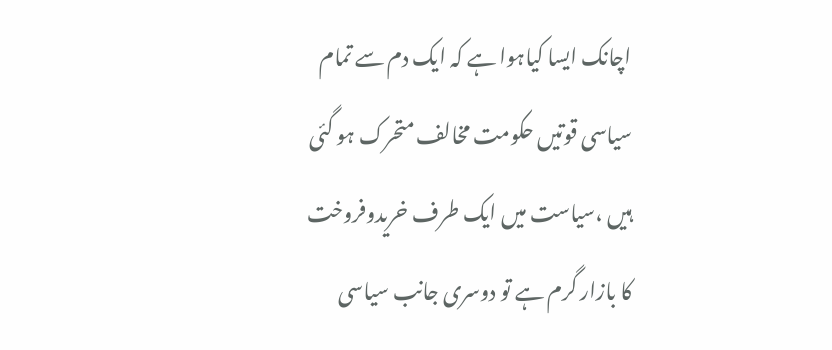اچانک ایسا کیاہوا ہے کہ ایک دم سے تمام سیاسی قوتیں حکومت مخالف متحرک ہو گئی ہیں ،سیاست میں ایک طرف خریدوفروخت کا بازار گرم ہے تو دوسری جانب سیاسی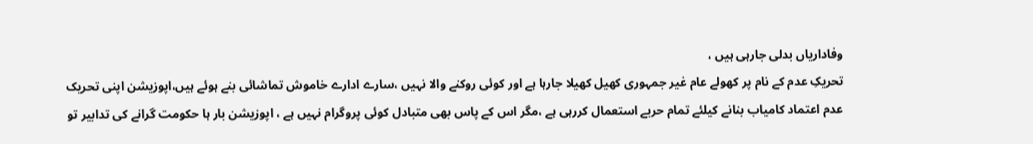وفاداریاں بدلی جارہی ہیں ،
تحریکِ عدم کے نام پر کھولے عام غیر جمہوری کھیل کھیلا جارہا ہے اور کوئی روکنے والا نہیں ،سارے ادارے خاموش تماشائی بنے ہوئے ہیں،اپوزیشن اپنی تحریک عدم اعتماد کامیاب بنانے کیلئے تمام حربے استعمال کررہی ہے ،مگر اس کے پاس بھی متبادل کوئی پروگرام نہیں ہے ، اپوزیشن بار ہا حکومت گرانے کی تدابیر تو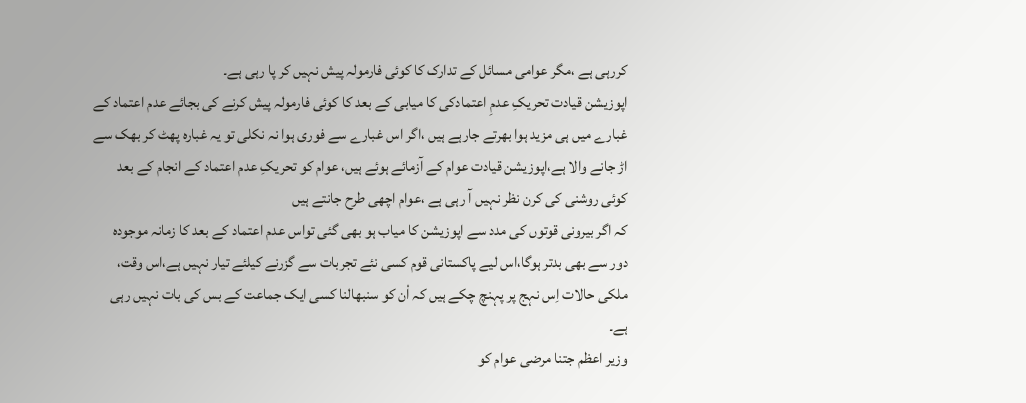کررہی ہے ،مگر عوامی مسائل کے تدارک کا کوئی فارمولہ پیش نہیں کر پا رہی ہے۔
اپوزیشن قیادت تحریکِ عدمِ اعتمادکی کا میابی کے بعد کا کوئی فارمولہ پیش کرنے کی بجائے عدم اعتماد کے غبارے میں ہی مزید ہوا بھرتے جارہے ہیں ،اگر اس غبارے سے فوری ہوا نہ نکلی تو یہ غبارہ پھٹ کر بھک سے اڑ جانے والا ہے،اپوزیشن قیادت عوام کے آزمائے ہوئے ہیں، عوام کو تحریکِ عدم اعتماد کے انجام کے بعد کوئی روشنی کی کرن نظر نہیں آ رہی ہے ،عوام اچھی طرح جانتے ہیں
کہ اگر بیرونی قوتوں کی مدد سے اپوزیشن کا میاب ہو بھی گئی تواس عدم اعتماد کے بعد کا زمانہ موجودہ دور سے بھی بدتر ہوگا،اس لیے پاکستانی قوم کسی نئے تجربات سے گزرنے کیلئے تیار نہیں ہے،اس وقت، ملکی حالات اِس نہج پر پہنچ چکے ہیں کہ اْن کو سنبھالنا کسی ایک جماعت کے بس کی بات نہیں رہی ہے۔
وزیر اعظم جتنا مرضی عوام کو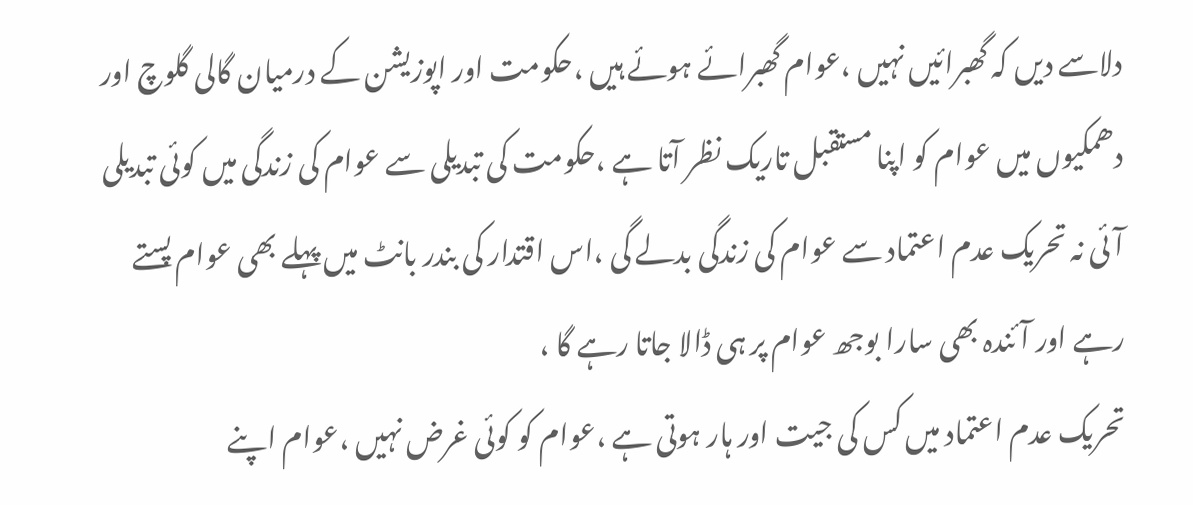دلاسے دیں کہ گھبرائیں نہیں ،عوام گھبرائے ہوئے ہیں ،حکومت اور اپوزیشن کے درمیان گالی گلوچ اور دھمکیوں میں عوام کو اپنا مستقبل تاریک نظر آتا ہے ،حکومت کی تبدیلی سے عوام کی زندگی میں کوئی تبدیلی آئی نہ تحریک عدم اعتماد سے عوام کی زندگی بدلے گی ،اس اقتدار کی بندر بانٹ میں پہلے بھی عوام پستے رہے اور آئندہ بھی سارا بوجھ عوام پر ہی ڈالا جاتا رہے گا ،
تحریک عدم اعتماد میں کس کی جیت اور ہار ہوتی ہے ،عوام کو کوئی غرض نہیں ،عوام اپنے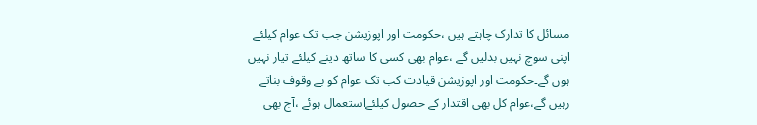مسائل کا تدارک چاہتے ہیں ،حکومت اور اپوزیشن جب تک عوام کیلئے اپنی سوچ نہیں بدلیں گے ،عوام بھی کسی کا ساتھ دینے کیلئے تیار نہیں ہوں گے۔حکومت اور اپوزیشن قیادت کب تک عوام کو بے وقوف بناتے رہیں گے،عوام کل بھی اقتدار کے حصول کیلئےاستعمال ہوئے ،آج بھی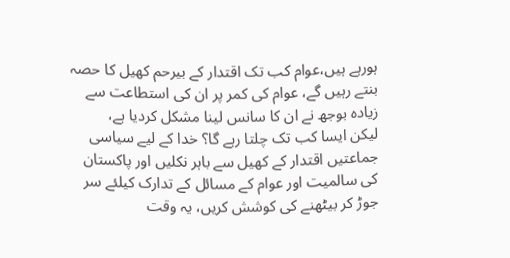ہورہے ہیں،عوام کب تک اقتدار کے بیرحم کھیل کا حصہ بنتے رہیں گے، عوام کی کمر پر ان کی استطاعت سے زیادہ بوجھ نے ان کا سانس لینا مشکل کردیا ہے،
لیکن ایسا کب تک چلتا رہے گا؟ خدا کے لیے سیاسی جماعتیں اقتدار کے کھیل سے باہر نکلیں اور پاکستان کی سالمیت اور عوام کے مسائل کے تدارک کیلئے سر جوڑ کر بیٹھنے کی کوشش کریں، یہ وقت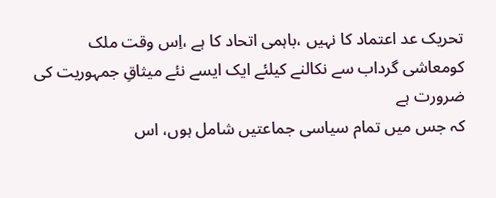تحریک عد اعتماد کا نہیں ،باہمی اتحاد کا ہے ،اِس وقت ملک کومعاشی گرداب سے نکالنے کیلئے ایک ایسے نئے میثاقِ جمہوریت کی ضرورت ہے
کہ جس میں تمام سیاسی جماعتیں شامل ہوں، اس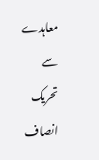معاہدے سے تحریک انصاف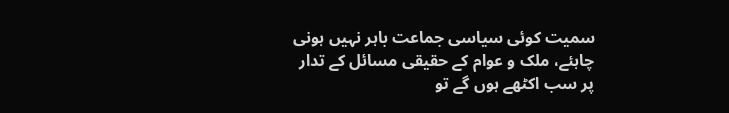سمیت کوئی سیاسی جماعت باہر نہیں ہونی چاہئے، ملک و عوام کے حقیقی مسائل کے تدار پر سب اکٹھے ہوں گے تو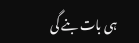ہی بات بنے گی